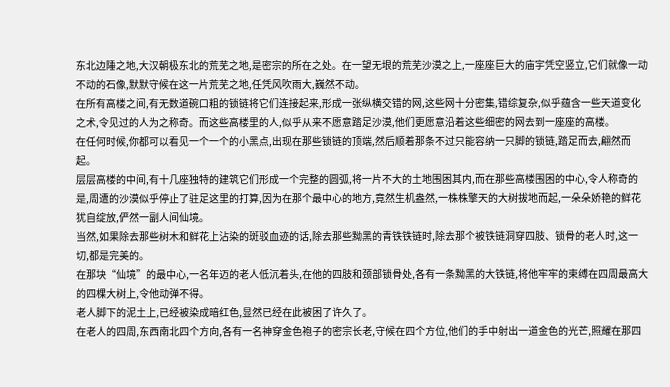东北边陲之地,大汉朝极东北的荒芜之地,是密宗的所在之处。在一望无垠的荒芜沙漠之上,一座座巨大的庙宇凭空竖立,它们就像一动不动的石像,默默守候在这一片荒芜之地,任凭风吹雨大,巍然不动。
在所有高楼之间,有无数道碗口粗的锁链将它们连接起来,形成一张纵横交错的网,这些网十分密集,错综复杂,似乎蕴含一些天道变化之术,令见过的人为之称奇。而这些高楼里的人,似乎从来不愿意踏足沙漠,他们更愿意沿着这些细密的网去到一座座的高楼。
在任何时候,你都可以看见一个一个的小黑点,出现在那些锁链的顶端,然后顺着那条不过只能容纳一只脚的锁链,踏足而去,翩然而起。
层层高楼的中间,有十几座独特的建筑它们形成一个完整的圆弧,将一片不大的土地围困其内,而在那些高楼围困的中心,令人称奇的是,周遭的沙漠似乎停止了驻足这里的打算,因为在那个最中心的地方,竟然生机盎然,一株株擎天的大树拔地而起,一朵朵娇艳的鲜花犹自绽放,俨然一副人间仙境。
当然,如果除去那些树木和鲜花上沾染的斑驳血迹的话,除去那些黝黑的青铁铁链时,除去那个被铁链洞穿四肢、锁骨的老人时,这一切,都是完美的。
在那块“仙境”的最中心,一名年迈的老人低沉着头,在他的四肢和颈部锁骨处,各有一条黝黑的大铁链,将他牢牢的束缚在四周最高大的四棵大树上,令他动弹不得。
老人脚下的泥土上,已经被染成暗红色,显然已经在此被困了许久了。
在老人的四周,东西南北四个方向,各有一名神穿金色袍子的密宗长老,守候在四个方位,他们的手中射出一道金色的光芒,照耀在那四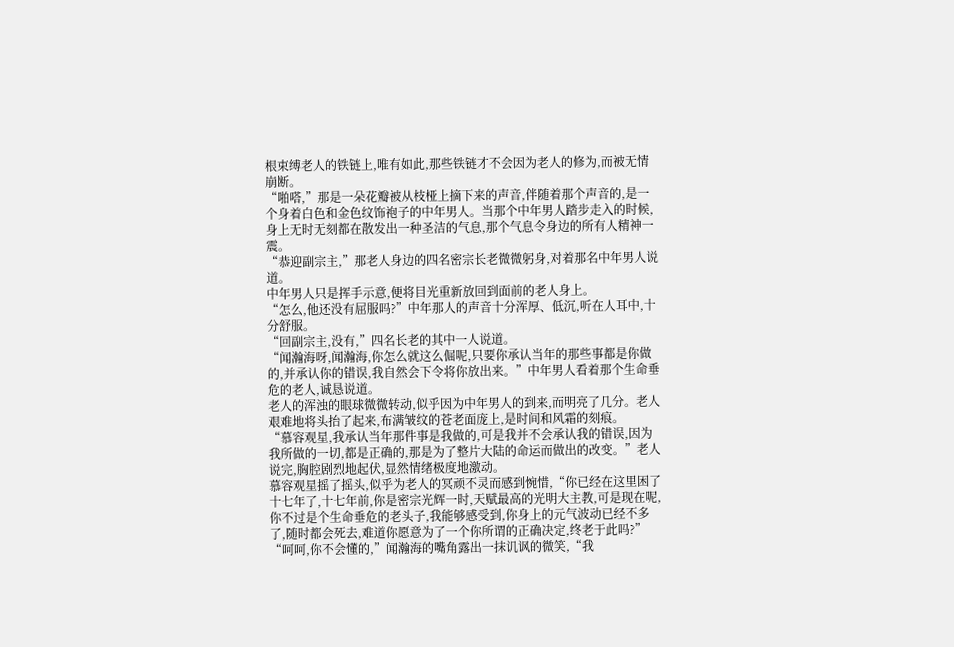根束缚老人的铁链上,唯有如此,那些铁链才不会因为老人的修为,而被无情崩断。
“啪嗒,”那是一朵花瓣被从枝桠上摘下来的声音,伴随着那个声音的,是一个身着白色和金色纹饰袍子的中年男人。当那个中年男人踏步走入的时候,身上无时无刻都在散发出一种圣洁的气息,那个气息令身边的所有人精神一震。
“恭迎副宗主,”那老人身边的四名密宗长老微微躬身,对着那名中年男人说道。
中年男人只是挥手示意,便将目光重新放回到面前的老人身上。
“怎么,他还没有屈服吗?”中年那人的声音十分浑厚、低沉,听在人耳中,十分舒服。
“回副宗主,没有,”四名长老的其中一人说道。
“闻瀚海呀,闻瀚海,你怎么就这么倔呢,只要你承认当年的那些事都是你做的,并承认你的错误,我自然会下令将你放出来。”中年男人看着那个生命垂危的老人,诚恳说道。
老人的浑浊的眼球微微转动,似乎因为中年男人的到来,而明亮了几分。老人艰难地将头抬了起来,布满皱纹的苍老面庞上,是时间和风霜的刻痕。
“慕容观星,我承认当年那件事是我做的,可是我并不会承认我的错误,因为我所做的一切,都是正确的,那是为了整片大陆的命运而做出的改变。”老人说完,胸腔剧烈地起伏,显然情绪极度地激动。
慕容观星摇了摇头,似乎为老人的冥顽不灵而感到惋惜,“你已经在这里困了十七年了,十七年前,你是密宗光辉一时,天赋最高的光明大主教,可是现在呢,你不过是个生命垂危的老头子,我能够感受到,你身上的元气波动已经不多了,随时都会死去,难道你愿意为了一个你所谓的正确决定,终老于此吗?”
“呵呵,你不会懂的,”闻瀚海的嘴角露出一抹讥讽的微笑,“我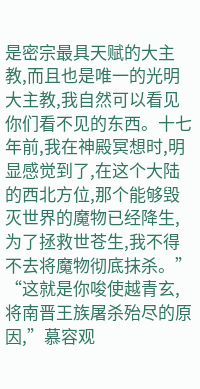是密宗最具天赋的大主教,而且也是唯一的光明大主教,我自然可以看见你们看不见的东西。十七年前,我在神殿冥想时,明显感觉到了,在这个大陆的西北方位,那个能够毁灭世界的魔物已经降生,为了拯救世苍生,我不得不去将魔物彻底抹杀。”
“这就是你唆使越青玄,将南晋王族屠杀殆尽的原因,”慕容观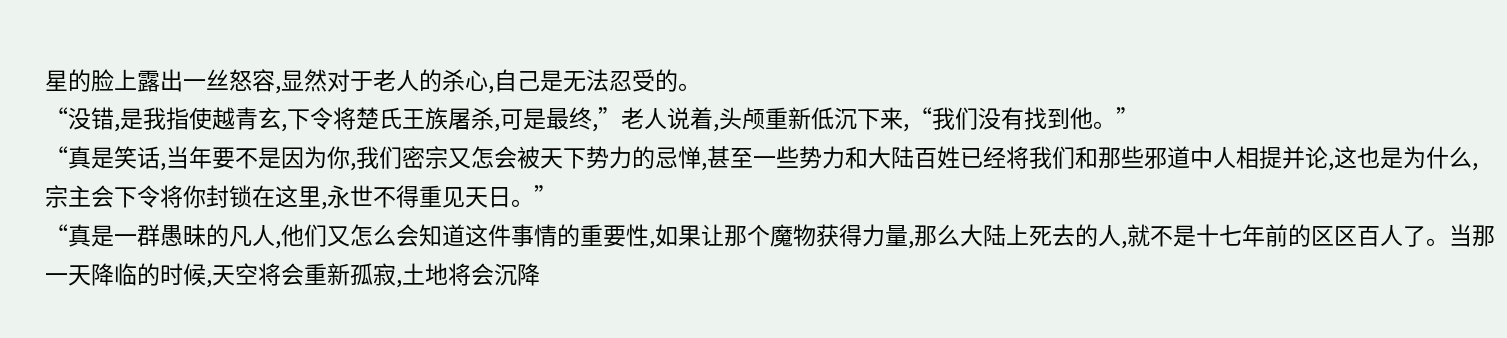星的脸上露出一丝怒容,显然对于老人的杀心,自己是无法忍受的。
“没错,是我指使越青玄,下令将楚氏王族屠杀,可是最终,”老人说着,头颅重新低沉下来,“我们没有找到他。”
“真是笑话,当年要不是因为你,我们密宗又怎会被天下势力的忌惮,甚至一些势力和大陆百姓已经将我们和那些邪道中人相提并论,这也是为什么,宗主会下令将你封锁在这里,永世不得重见天日。”
“真是一群愚昧的凡人,他们又怎么会知道这件事情的重要性,如果让那个魔物获得力量,那么大陆上死去的人,就不是十七年前的区区百人了。当那一天降临的时候,天空将会重新孤寂,土地将会沉降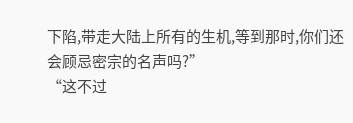下陷,带走大陆上所有的生机,等到那时,你们还会顾忌密宗的名声吗?”
“这不过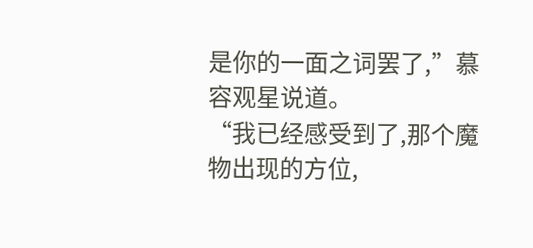是你的一面之词罢了,”慕容观星说道。
“我已经感受到了,那个魔物出现的方位,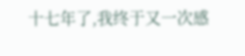十七年了,我终于又一次感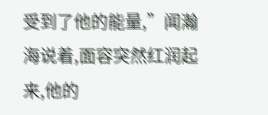受到了他的能量,”闻瀚海说着,面容突然红润起来,他的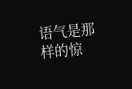语气是那样的惊